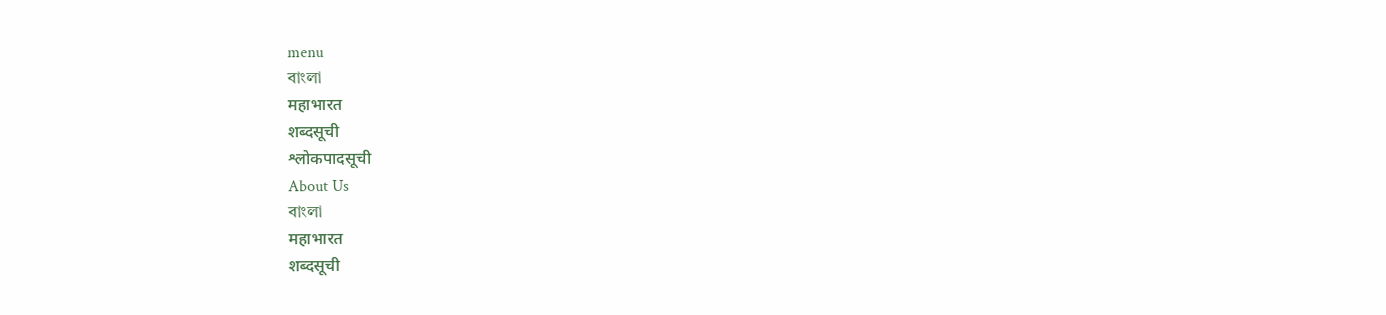menu
বাংলা
महाभारत
शब्दसूची
श्लोकपादसूची
About Us
বাংলা
महाभारत
शब्दसूची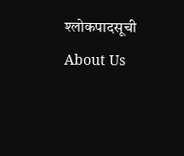श्लोकपादसूची
About Us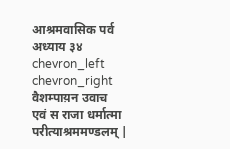आश्रमवासिक पर्व
अध्याय ३४
chevron_left
chevron_right
वैशम्पाय़न उवाच
एवं स राजा धर्मात्मा परीत्याश्रममण्डलम् |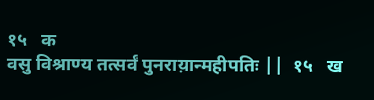१५   क
वसु विश्राण्य तत्सर्वं पुनराय़ान्महीपतिः ||  १५   ख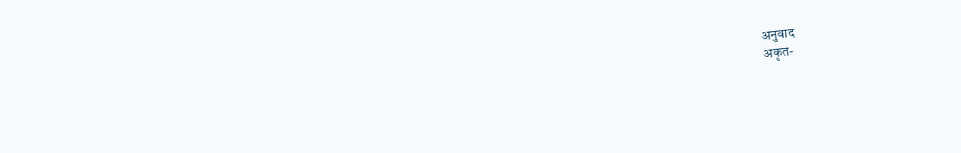अनुवाद
अकृत-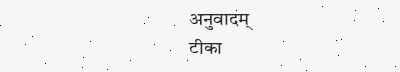अनुवादम्
टीका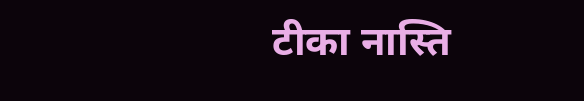टीका नास्ति